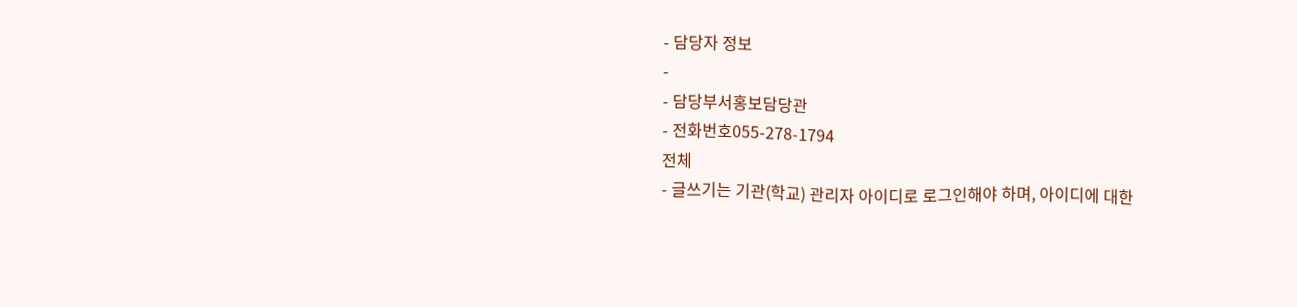- 담당자 정보
-
- 담당부서홍보담당관
- 전화번호055-278-1794
전체
- 글쓰기는 기관(학교) 관리자 아이디로 로그인해야 하며, 아이디에 대한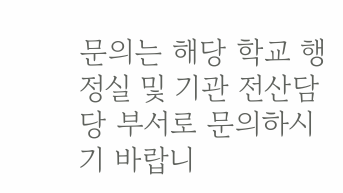문의는 해당 학교 행정실 및 기관 전산담당 부서로 문의하시기 바랍니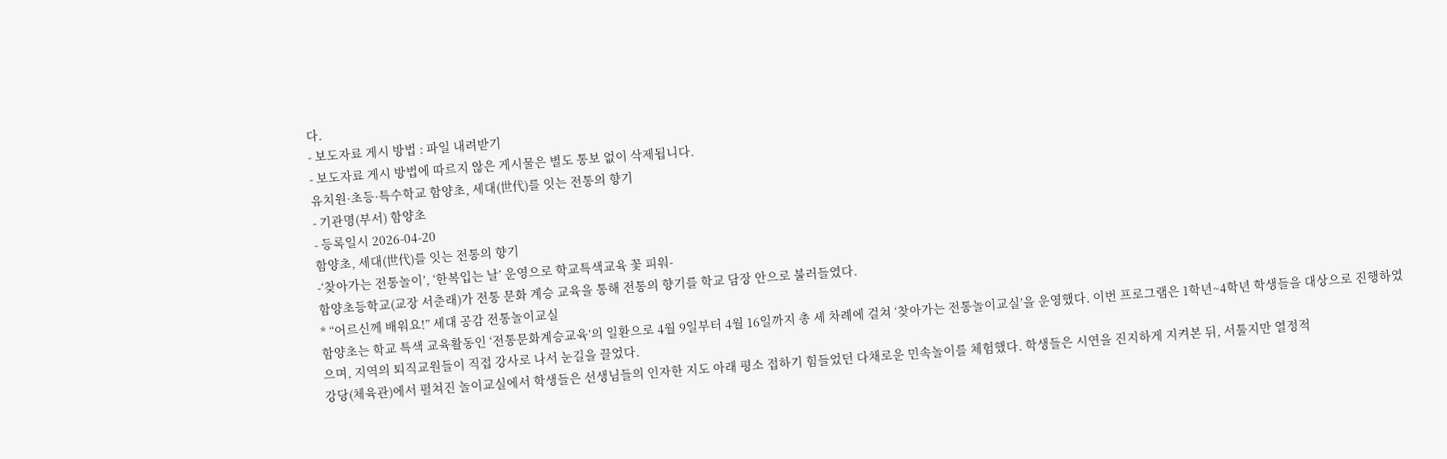다.
- 보도자료 게시 방법 : 파일 내려받기
- 보도자료 게시 방법에 따르지 않은 게시물은 별도 통보 없이 삭제됩니다.
유치원·초등·특수학교 함양초, 세대(世代)를 잇는 전통의 향기
- 기관명(부서) 함양초
- 등록일시 2026-04-20
함양초, 세대(世代)를 잇는 전통의 향기
-‘찾아가는 전통놀이’, ‘한복입는 날’ 운영으로 학교특색교육 꽃 피워-
함양초등학교(교장 서춘래)가 전통 문화 계승 교육을 통해 전통의 향기를 학교 담장 안으로 불러들였다.
* “어르신께 배워요!” 세대 공감 전통놀이교실
함양초는 학교 특색 교육활동인 ‘전통문화계승교육’의 일환으로 4월 9일부터 4월 16일까지 총 세 차례에 걸쳐 ‘찾아가는 전통놀이교실’을 운영했다. 이번 프로그램은 1학년~4학년 학생들을 대상으로 진행하였으며, 지역의 퇴직교원들이 직접 강사로 나서 눈길을 끌었다.
강당(체육관)에서 펼쳐진 놀이교실에서 학생들은 선생님들의 인자한 지도 아래 평소 접하기 힘들었던 다채로운 민속놀이를 체험했다. 학생들은 시연을 진지하게 지켜본 뒤, 서툴지만 열정적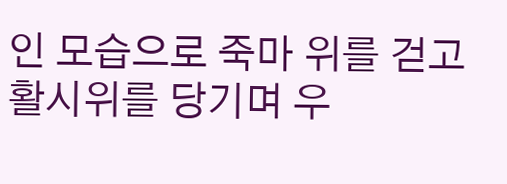인 모습으로 죽마 위를 걷고 활시위를 당기며 우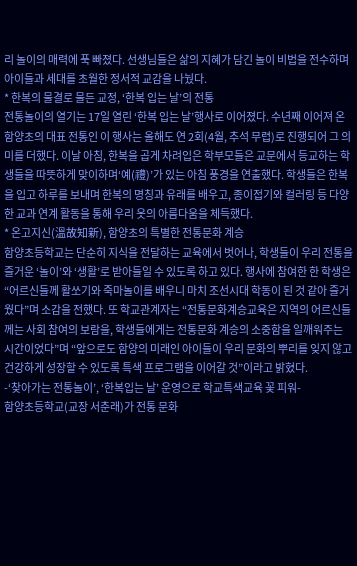리 놀이의 매력에 푹 빠졌다. 선생님들은 삶의 지혜가 담긴 놀이 비법을 전수하며 아이들과 세대를 초월한 정서적 교감을 나눴다.
* 한복의 물결로 물든 교정, ‘한복 입는 날’의 전통
전통놀이의 열기는 17일 열린 ‘한복 입는 날’행사로 이어졌다. 수년째 이어져 온 함양초의 대표 전통인 이 행사는 올해도 연 2회(4월, 추석 무렵)로 진행되어 그 의미를 더했다. 이날 아침, 한복을 곱게 차려입은 학부모들은 교문에서 등교하는 학생들을 따뜻하게 맞이하며‘예(禮)’가 있는 아침 풍경을 연출했다. 학생들은 한복을 입고 하루를 보내며 한복의 명칭과 유래를 배우고, 종이접기와 컬러링 등 다양한 교과 연계 활동을 통해 우리 옷의 아름다움을 체득했다.
* 온고지신(溫故知新), 함양초의 특별한 전통문화 계승
함양초등학교는 단순히 지식을 전달하는 교육에서 벗어나, 학생들이 우리 전통을 즐거운 ‘놀이’와 ‘생활’로 받아들일 수 있도록 하고 있다. 행사에 참여한 한 학생은 “어르신들께 활쏘기와 죽마놀이를 배우니 마치 조선시대 학동이 된 것 같아 즐거웠다”며 소감을 전했다. 또 학교관계자는 “전통문화계승교육은 지역의 어르신들께는 사회 참여의 보람을, 학생들에게는 전통문화 계승의 소중함을 일깨워주는 시간이었다”며 “앞으로도 함양의 미래인 아이들이 우리 문화의 뿌리를 잊지 않고 건강하게 성장할 수 있도록 특색 프로그램을 이어갈 것”이라고 밝혔다.
-‘찾아가는 전통놀이’, ‘한복입는 날’ 운영으로 학교특색교육 꽃 피워-
함양초등학교(교장 서춘래)가 전통 문화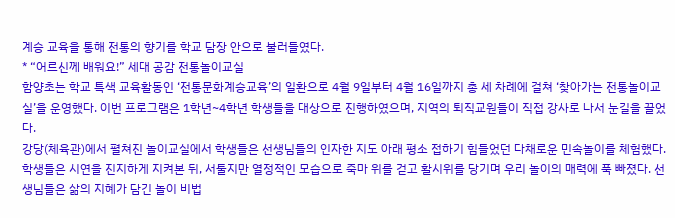계승 교육을 통해 전통의 향기를 학교 담장 안으로 불러들였다.
* “어르신께 배워요!” 세대 공감 전통놀이교실
함양초는 학교 특색 교육활동인 ‘전통문화계승교육’의 일환으로 4월 9일부터 4월 16일까지 총 세 차례에 걸쳐 ‘찾아가는 전통놀이교실’을 운영했다. 이번 프로그램은 1학년~4학년 학생들을 대상으로 진행하였으며, 지역의 퇴직교원들이 직접 강사로 나서 눈길을 끌었다.
강당(체육관)에서 펼쳐진 놀이교실에서 학생들은 선생님들의 인자한 지도 아래 평소 접하기 힘들었던 다채로운 민속놀이를 체험했다. 학생들은 시연을 진지하게 지켜본 뒤, 서툴지만 열정적인 모습으로 죽마 위를 걷고 활시위를 당기며 우리 놀이의 매력에 푹 빠졌다. 선생님들은 삶의 지혜가 담긴 놀이 비법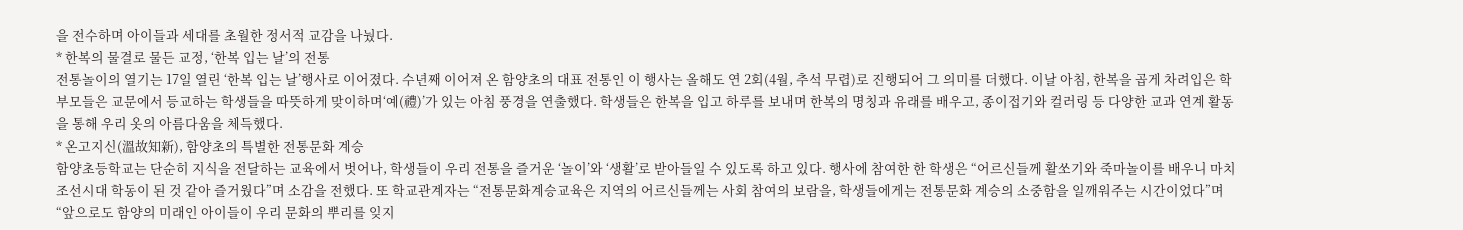을 전수하며 아이들과 세대를 초월한 정서적 교감을 나눴다.
* 한복의 물결로 물든 교정, ‘한복 입는 날’의 전통
전통놀이의 열기는 17일 열린 ‘한복 입는 날’행사로 이어졌다. 수년째 이어져 온 함양초의 대표 전통인 이 행사는 올해도 연 2회(4월, 추석 무렵)로 진행되어 그 의미를 더했다. 이날 아침, 한복을 곱게 차려입은 학부모들은 교문에서 등교하는 학생들을 따뜻하게 맞이하며‘예(禮)’가 있는 아침 풍경을 연출했다. 학생들은 한복을 입고 하루를 보내며 한복의 명칭과 유래를 배우고, 종이접기와 컬러링 등 다양한 교과 연계 활동을 통해 우리 옷의 아름다움을 체득했다.
* 온고지신(溫故知新), 함양초의 특별한 전통문화 계승
함양초등학교는 단순히 지식을 전달하는 교육에서 벗어나, 학생들이 우리 전통을 즐거운 ‘놀이’와 ‘생활’로 받아들일 수 있도록 하고 있다. 행사에 참여한 한 학생은 “어르신들께 활쏘기와 죽마놀이를 배우니 마치 조선시대 학동이 된 것 같아 즐거웠다”며 소감을 전했다. 또 학교관계자는 “전통문화계승교육은 지역의 어르신들께는 사회 참여의 보람을, 학생들에게는 전통문화 계승의 소중함을 일깨워주는 시간이었다”며 “앞으로도 함양의 미래인 아이들이 우리 문화의 뿌리를 잊지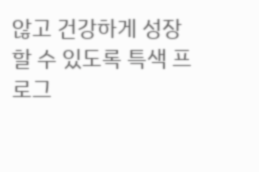않고 건강하게 성장할 수 있도록 특색 프로그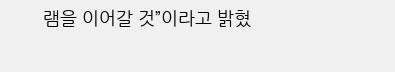램을 이어갈 것”이라고 밝혔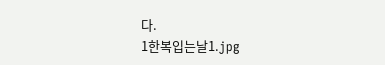다.
1한복입는날1.jpg